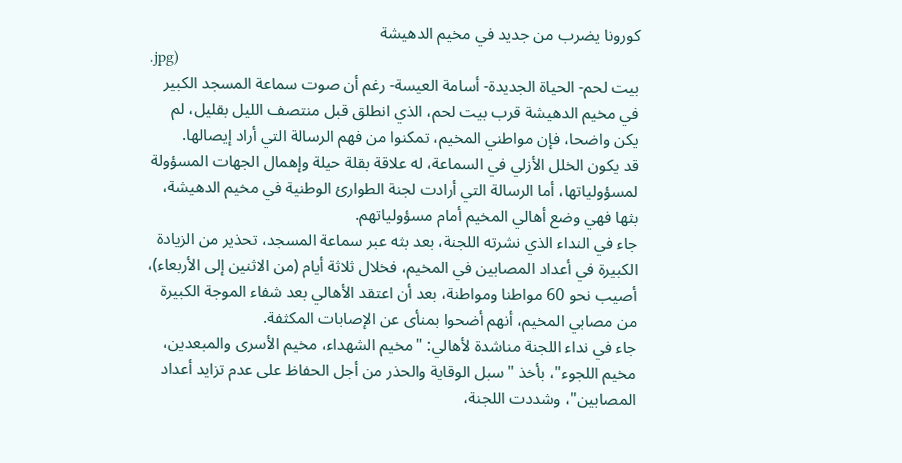كورونا يضرب من جديد في مخيم الدهيشة
.jpg)
بيت لحم- الحياة الجديدة- أسامة العيسة- رغم أن صوت سماعة المسجد الكبير في مخيم الدهيشة قرب بيت لحم، الذي انطلق قبل منتصف الليل بقليل، لم يكن واضحا، فإن مواطني المخيم، تمكنوا من فهم الرسالة التي أراد إيصالها.
قد يكون الخلل الأزلي في السماعة، له علاقة بقلة حيلة وإهمال الجهات المسؤولة لمسؤولياتها، أما الرسالة التي أرادت لجنة الطوارئ الوطنية في مخيم الدهيشة، بثها فهي وضع أهالي المخيم أمام مسؤولياتهم.
جاء في النداء الذي نشرته اللجنة، بعد بثه عبر سماعة المسجد، تحذير من الزيادة الكبيرة في أعداد المصابين في المخيم، فخلال ثلاثة أيام (من الاثنين إلى الأربعاء)، أصيب نحو 60 مواطنا ومواطنة، بعد أن اعتقد الأهالي بعد شفاء الموجة الكبيرة من مصابي المخيم، أنهم أضحوا بمنأى عن الإصابات المكثفة.
جاء في نداء اللجنة مناشدة لأهالي: "مخيم الشهداء، مخيم الأسرى والمبعدين، مخيم اللجوء"، بأخذ "سبل الوقاية والحذر من أجل الحفاظ على عدم تزايد أعداد المصابين"، وشددت اللجنة،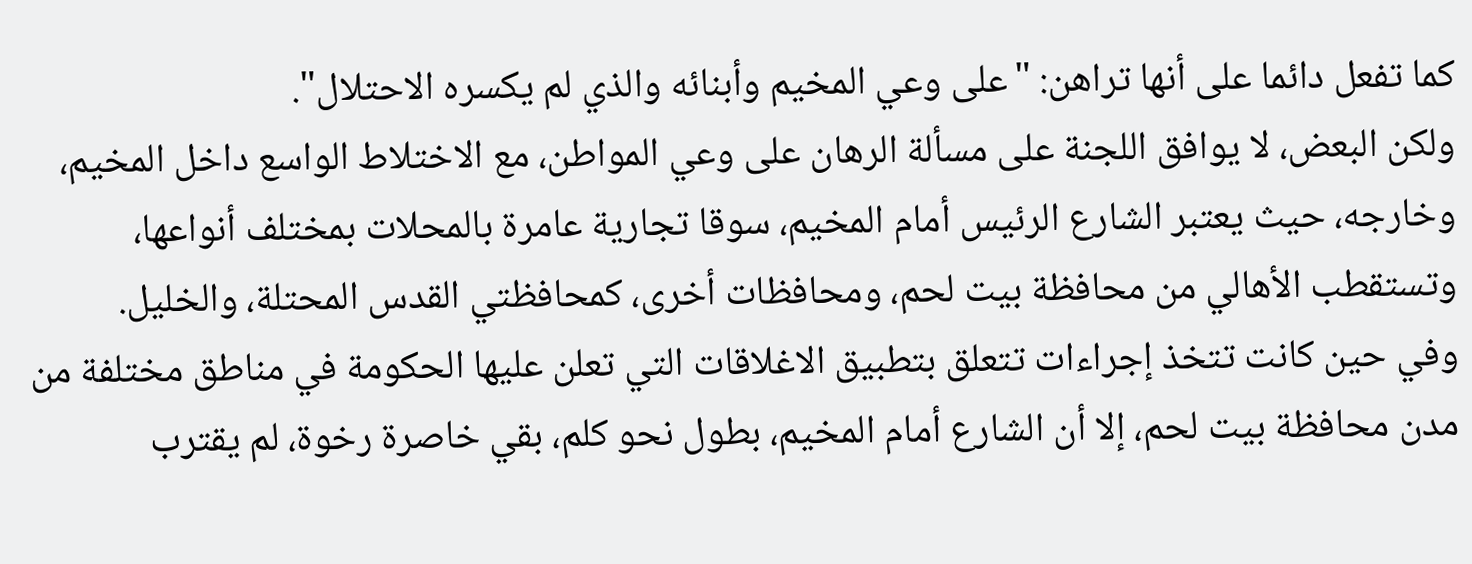كما تفعل دائما على أنها تراهن: "على وعي المخيم وأبنائه والذي لم يكسره الاحتلال".
ولكن البعض، لا يوافق اللجنة على مسألة الرهان على وعي المواطن، مع الاختلاط الواسع داخل المخيم، وخارجه، حيث يعتبر الشارع الرئيس أمام المخيم، سوقا تجارية عامرة بالمحلات بمختلف أنواعها، وتستقطب الأهالي من محافظة بيت لحم، ومحافظات أخرى، كمحافظتي القدس المحتلة، والخليل.
وفي حين كانت تتخذ إجراءات تتعلق بتطبيق الاغلاقات التي تعلن عليها الحكومة في مناطق مختلفة من مدن محافظة بيت لحم، إلا أن الشارع أمام المخيم، بطول نحو كلم، بقي خاصرة رخوة، لم يقترب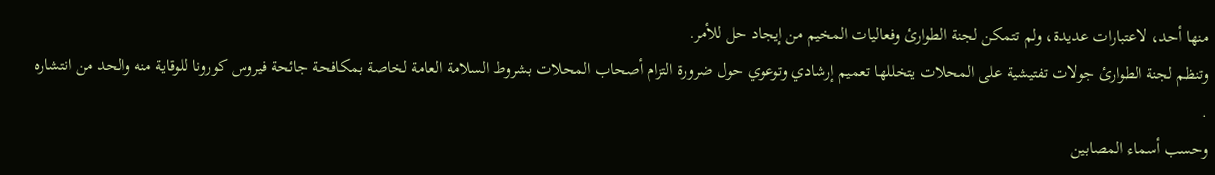منها أحد، لاعتبارات عديدة، ولم تتمكن لجنة الطوارئ وفعاليات المخيم من إيجاد حل للأمر.
وتنظم لجنة الطوارئ جولات تفتيشية على المحلات يتخللها تعميم إرشادي وتوعوي حول ضرورة التزام أصحاب المحلات بشروط السلامة العامة لخاصة بمكافحة جائحة فيروس كورونا للوقاية منه والحد من انتشاره .
وحسب أسماء المصابين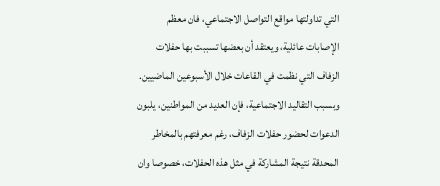التي تداولتها مواقع التواصل الاجتماعي، فان معظم الإصابات عائلية، ويعتقد أن بعضها تسببت بها حفلات الزفاف التي نظمت في القاعات خلال الأسبوعين الماضيين.
وبسبب التقاليد الاجتماعية، فإن العديد من المواطنين، يلبون الدعوات لحضور حفلات الزفاف، رغم معرفتهم بالمخاطر المحدقة نتيجة المشاركة في مثل هذه الحفلات، خصوصا وان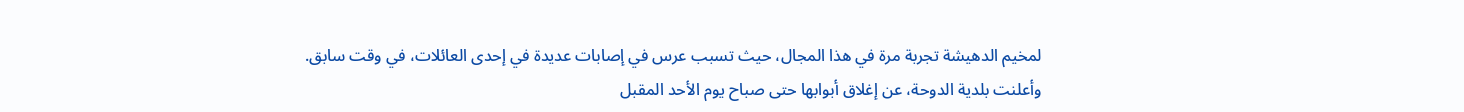لمخيم الدهيشة تجربة مرة في هذا المجال، حيث تسبب عرس في إصابات عديدة في إحدى العائلات، في وقت سابق.
وأعلنت بلدية الدوحة، عن إغلاق أبوابها حتى صباح يوم الأحد المقبل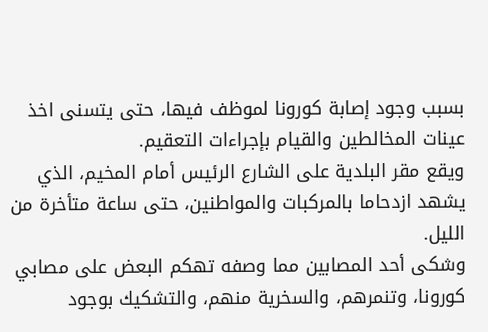بسبب وجود إصابة كورونا لموظف فيها، حتى يتسنى اخذ عينات المخالطين والقيام بإجراءات التعقيم.
ويقع مقر البلدية على الشارع الرئيس أمام المخيم، الذي يشهد ازدحاما بالمركبات والمواطنين، حتى ساعة متأخرة من الليل.
وشكى أحد المصابين مما وصفه تهكم البعض على مصابي كورونا، وتنمرهم، والسخرية منهم، والتشكيك بوجود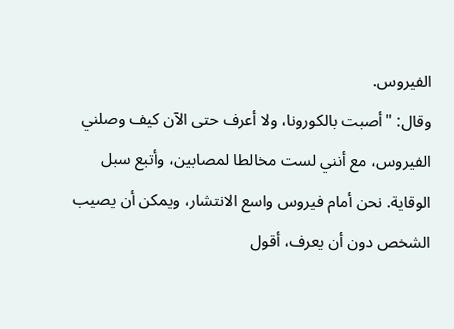الفيروس.
وقال: "أصبت بالكورونا، ولا أعرف حتى الآن كيف وصلني الفيروس، مع أنني لست مخالطا لمصابين، وأتبع سبل الوقاية. نحن أمام فيروس واسع الانتشار، ويمكن أن يصيب الشخص دون أن يعرف، أقول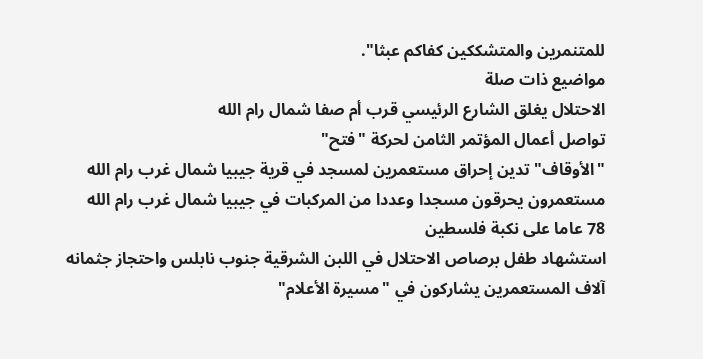للمتنمرين والمتشككين كفاكم عبثا".
مواضيع ذات صلة
الاحتلال يغلق الشارع الرئيسي قرب أم صفا شمال رام الله
تواصل أعمال المؤتمر الثامن لحركة "فتح"
"الأوقاف" تدين إحراق مستعمرين لمسجد في قرية جيبيا شمال غرب رام الله
مستعمرون يحرقون مسجدا وعددا من المركبات في جيبيا شمال غرب رام الله
78 عاما على نكبة فلسطين
استشهاد طفل برصاص الاحتلال في اللبن الشرقية جنوب نابلس واحتجاز جثمانه
آلاف المستعمرين يشاركون في "مسيرة الأعلام"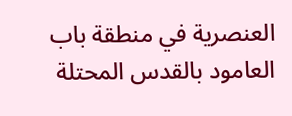العنصرية في منطقة باب العامود بالقدس المحتلة